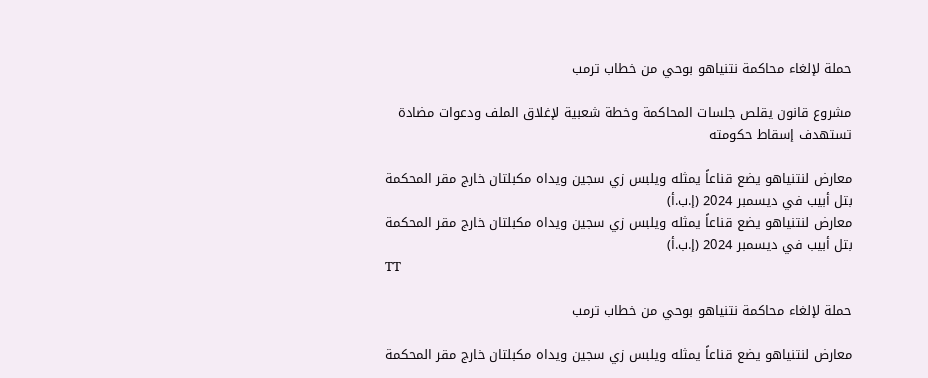حملة لإلغاء محاكمة نتنياهو بوحي من خطاب ترمب

مشروع قانون يقلص جلسات المحاكمة وخطة شعبية لإغلاق الملف ودعوات مضادة تستهدف إسقاط حكومته

معارض لنتنياهو يضع قناعاً يمثله ويلبس زي سجين ويداه مكبلتان خارج مقر المحكمة بتل أبيب في ديسمبر 2024 (إ.ب.أ)
معارض لنتنياهو يضع قناعاً يمثله ويلبس زي سجين ويداه مكبلتان خارج مقر المحكمة بتل أبيب في ديسمبر 2024 (إ.ب.أ)
TT

حملة لإلغاء محاكمة نتنياهو بوحي من خطاب ترمب

معارض لنتنياهو يضع قناعاً يمثله ويلبس زي سجين ويداه مكبلتان خارج مقر المحكمة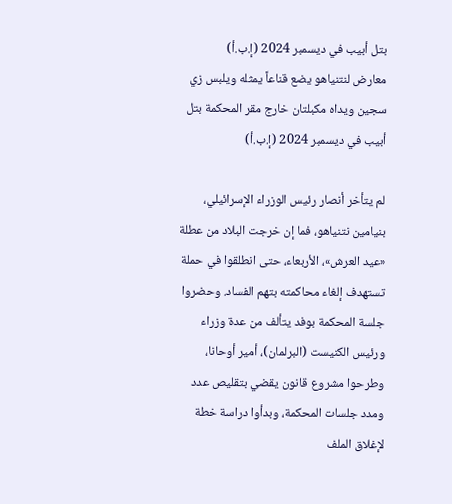بتل أبيب في ديسمبر 2024 (إ.ب.أ)
معارض لنتنياهو يضع قناعاً يمثله ويلبس زي سجين ويداه مكبلتان خارج مقر المحكمة بتل أبيب في ديسمبر 2024 (إ.ب.أ)

لم يتأخر أنصار رئيس الوزراء الإسرائيلي، بنيامين نتنياهو، فما إن خرجت البلاد من عطلة «عيد العرش»، الأربعاء، حتى انطلقوا في حملة تستهدف إلغاء محاكمته بتهم الفساد. وحضروا جلسة المحكمة بوفد يتألف من عدة وزراء ورئيس الكنيست (البرلمان)، أمير أوحانا، وطرحوا مشروع قانون يقضي بتقليص عدد ومدد جلسات المحكمة، وبدأوا دراسة خطة لإغلاق الملف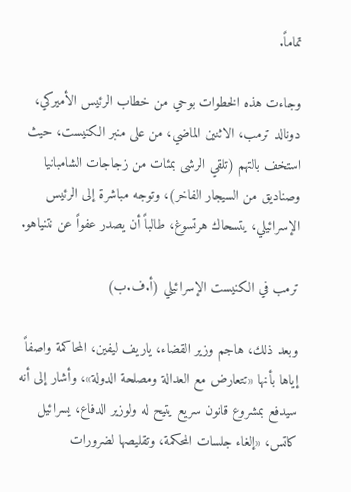تماماً.

وجاءت هذه الخطوات بوحي من خطاب الرئيس الأميركي، دونالد ترمب، الاثنين الماضي، من على منبر الكنيست، حيث استخف بالتهم (تلقي الرشى بمئات من زجاجات الشامبانيا وصناديق من السيجار الفاخر)، وتوجه مباشرة إلى الرئيس الإسرائيلي، يتسحاك هرتسوغ، طالباً أن يصدر عفواً عن نتنياهو.

ترمب في الكنيست الإسرائيلي (أ.ف.ب)

وبعد ذلك، هاجم وزير القضاء، ياريف ليفين، المحاكمة واصفاً إياها بأنها «تتعارض مع العدالة ومصلحة الدولة»، وأشار إلى أنه سيدفع بمشروع قانون سريع يتيح له ولوزير الدفاع، يسرائيل كاتس، «إلغاء جلسات المحكمة، وتقليصها لضرورات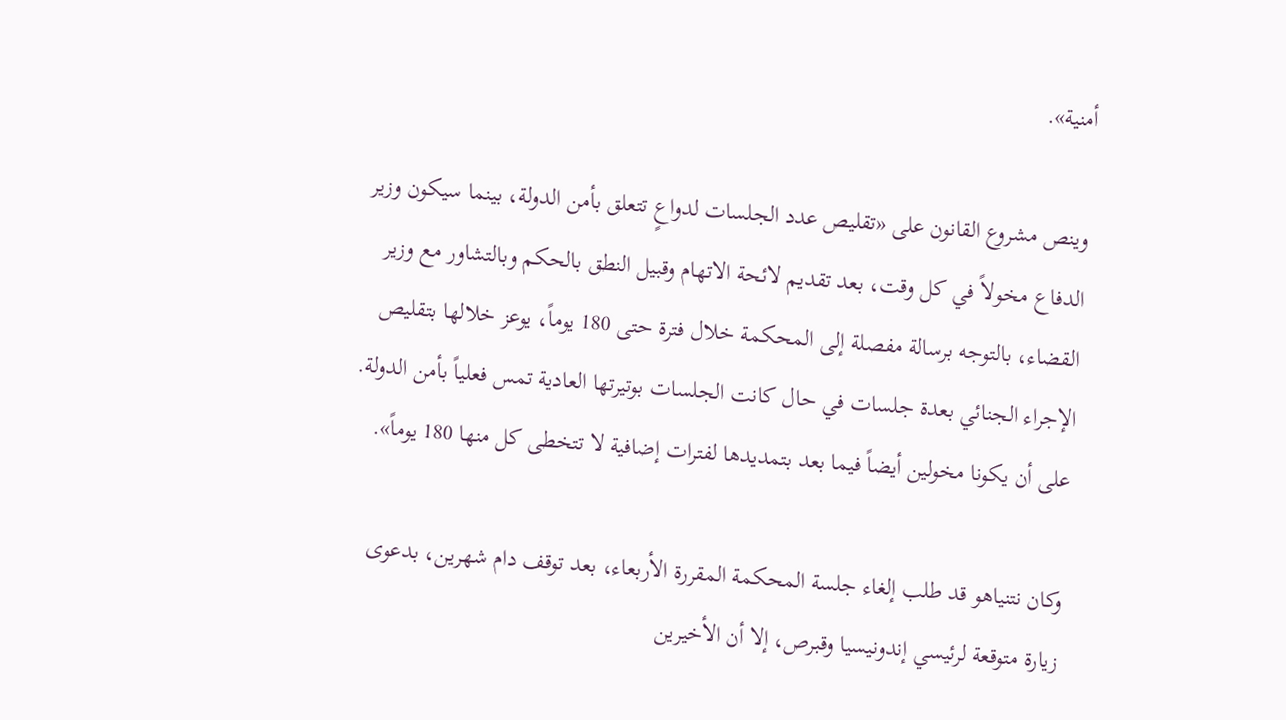أمنية».

وينص مشروع القانون على «تقليص عدد الجلسات لدواعٍ تتعلق بأمن الدولة، بينما سيكون وزير الدفاع مخولاً في كل وقت، بعد تقديم لائحة الاتهام وقبيل النطق بالحكم وبالتشاور مع وزير القضاء، بالتوجه برسالة مفصلة إلى المحكمة خلال فترة حتى 180 يوماً، يوعز خلالها بتقليص الإجراء الجنائي بعدة جلسات في حال كانت الجلسات بوتيرتها العادية تمس فعلياً بأمن الدولة. على أن يكونا مخولين أيضاً فيما بعد بتمديدها لفترات إضافية لا تتخطى كل منها 180 يوماً».

وكان نتنياهو قد طلب إلغاء جلسة المحكمة المقررة الأربعاء، بعد توقف دام شهرين، بدعوى زيارة متوقعة لرئيسي إندونيسيا وقبرص، إلا أن الأخيرين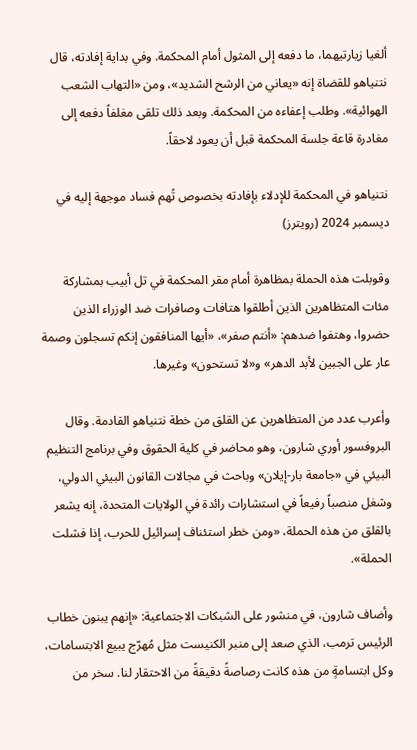ألغيا زيارتيهما، ما دفعه إلى المثول أمام المحكمة. وفي بداية إفادته، قال نتنياهو للقضاة إنه «يعاني من الرشح الشديد»، ومن «التهاب الشعب الهوائية». وطلب إعفاءه من المحكمة. وبعد ذلك تلقى مغلفاً دفعه إلى مغادرة قاعة جلسة المحكمة قبل أن يعود لاحقاً.

نتنياهو في المحكمة للإدلاء بإفادته بخصوص تُهم فساد موجهة إليه في ديسمبر 2024 (رويترز)

وقوبلت هذه الحملة بمظاهرة أمام مقر المحكمة في تل أبيب بمشاركة مئات المتظاهرين الذين أطلقوا هتافات وصافرات ضد الوزراء الذين حضروا، وهتفوا ضدهم: «أنتم صفر»، «أيها المنافقون إنكم تسجلون وصمة عار على الجبين لأبد الدهر» و«لا تستحون» وغيرها.

وأعرب عدد من المتظاهرين عن القلق من خطة نتنياهو القادمة. وقال البروفسور أوري شارون، وهو محاضر في كلية الحقوق وفي برنامج التنظيم البيئي في «جامعة بار-إيلان» وباحث في مجالات القانون البيئي الدولي، وشغل منصباً رفيعاً في استشارات رائدة في الولايات المتحدة، إنه يشعر بالقلق من هذه الحملة، «ومن خطر استئناف إسرائيل للحرب، إذا فشلت الحملة».

وأضاف شارون، في منشور على الشبكات الاجتماعية: «إنهم يبنون خطاب الرئيس ترمب، الذي صعد إلى منبر الكنيست مثل مُهرّج يبيع الابتسامات، وكل ابتسامةٍ من هذه كانت رصاصةً دقيقةً من الاحتقار لنا. سخر من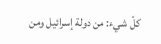كلّ شيء: من دولة إسرائيل ومن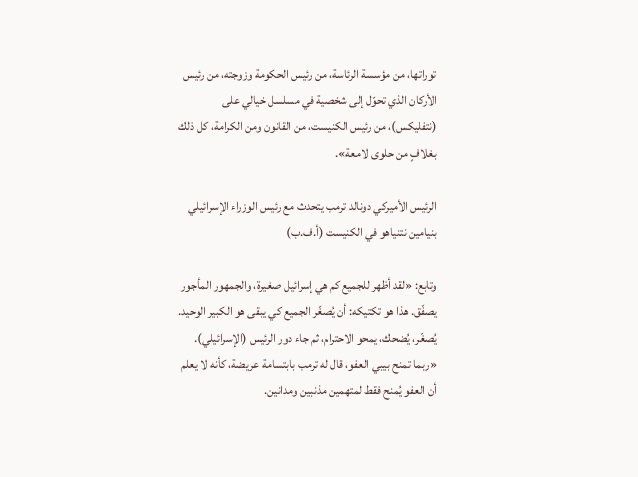توراتها، من مؤسسة الرئاسة، من رئيس الحكومة وزوجته، من رئيس الأركان الذي تحوّل إلى شخصية في مسلسل خيالي على (نتفليكس)، من رئيس الكنيست، من القانون ومن الكرامة، كل ذلك بغلافٍ من حلوى لامعة».

الرئيس الأميركي دونالد ترمب يتحدث مع رئيس الوزراء الإسرائيلي بنيامين نتنياهو في الكنيست (أ.ف.ب)

وتابع: «لقد أظهر للجميع كم هي إسرائيل صغيرة، والجمهور المأجور يصفّق. هذا هو تكتيكه: أن يُصغّر الجميع كي يبقى هو الكبير الوحيد. يُصغّر، يُضحك، يمحو الاحترام، ثم جاء دور الرئيس (الإسرائيلي). «ربما تمنح بيبي العفو، قال له ترمب بابتسامة عريضة، كأنه لا يعلم أن العفو يُمنح فقط لمتهمين مذنبين ومدانين.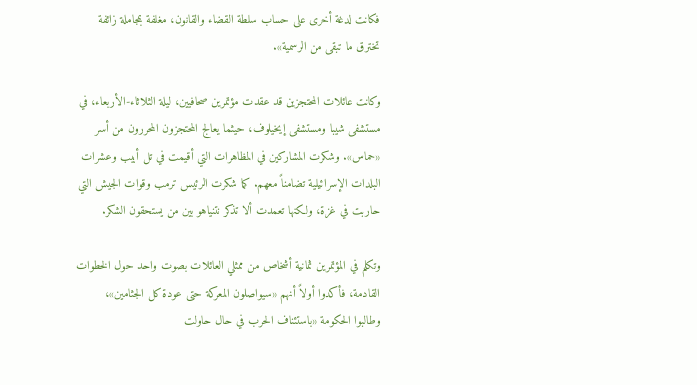فكانت لدغة أخرى على حساب سلطة القضاء والقانون، مغلفة بمجاملة زائفة تخترق ما تبقى من الرسمية».

وكانت عائلات المحتجزين قد عقدت مؤتمرين صحافيين، ليلة الثلاثاء-الأربعاء، في مستشفى شيبا ومستشفى إيخيلوف، حيثما يعالج المحتجزون المحررون من أسر «حماس». وشكرت المشاركين في المظاهرات التي أقيمت في تل أبيب وعشرات البلدات الإسرائيلية تضامناً معهم. كما شكرت الرئيس ترمب وقوات الجيش التي حاربت في غزة، ولكنها تعمدت ألا تذكر نتنياهو بين من يستحقون الشكر.

وتكلم في المؤتمرين ثمانية أشخاص من ممثلي العائلات بصوت واحد حول الخطوات القادمة، فأكدوا أولاً أنهم «سيواصلون المعركة حتى عودة كل الجثامين»، وطالبوا الحكومة «باستئناف الحرب في حال حاولت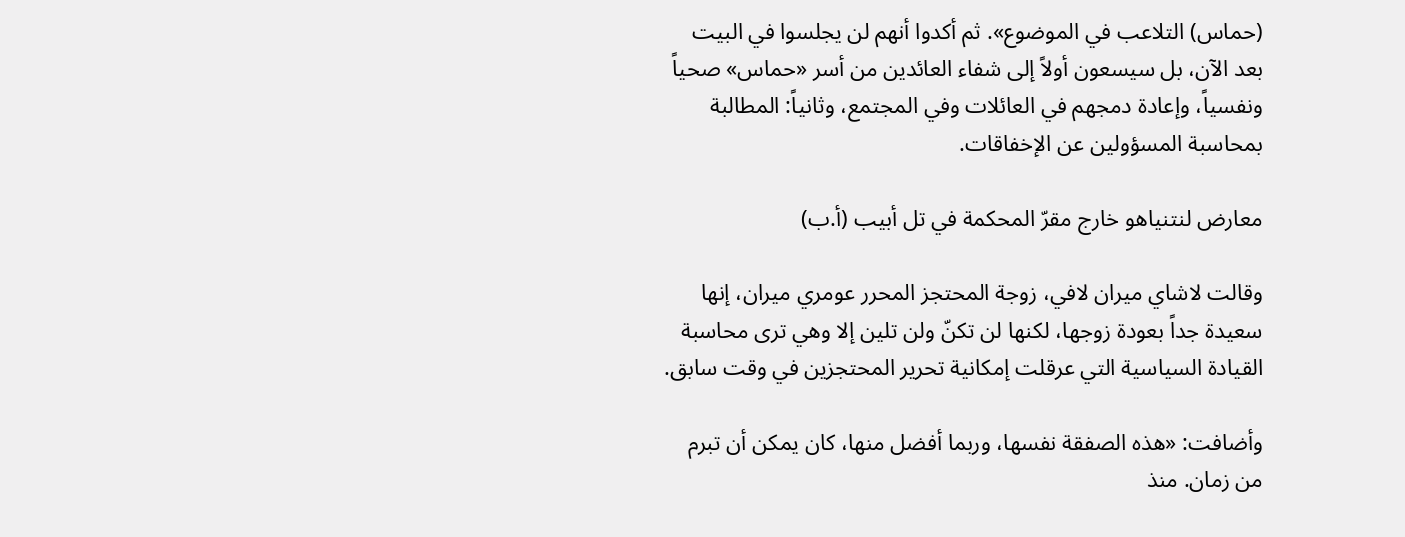(حماس) التلاعب في الموضوع». ثم أكدوا أنهم لن يجلسوا في البيت بعد الآن، بل سيسعون أولاً إلى شفاء العائدين من أسر «حماس» صحياً ونفسياً، وإعادة دمجهم في العائلات وفي المجتمع، وثانياً: المطالبة بمحاسبة المسؤولين عن الإخفاقات.

معارض لنتنياهو خارج مقرّ المحكمة في تل أبيب (أ.ب)

وقالت لاشاي ميران لافي، زوجة المحتجز المحرر عومري ميران، إنها سعيدة جداً بعودة زوجها، لكنها لن تكنّ ولن تلين إلا وهي ترى محاسبة القيادة السياسية التي عرقلت إمكانية تحرير المحتجزين في وقت سابق.

وأضافت: «هذه الصفقة نفسها، وربما أفضل منها، كان يمكن أن تبرم من زمان. منذ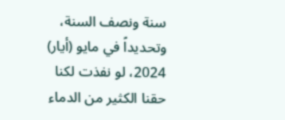سنة ونصف السنة، وتحديداً في مايو (أيار) 2024، لو نفذت لكنا حقنا الكثير من الدماء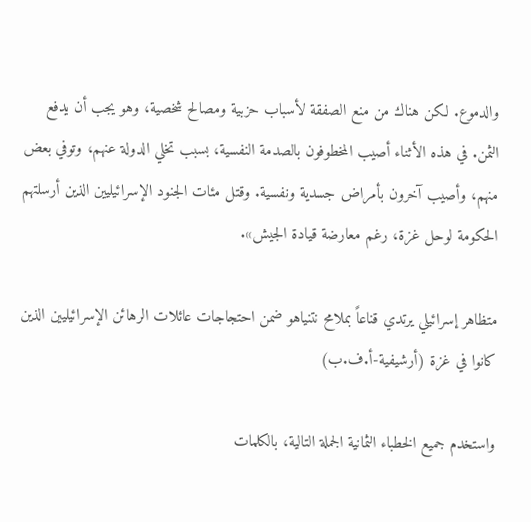والدموع. لكن هناك من منع الصفقة لأسباب حزبية ومصالح شخصية، وهو يجب أن يدفع الثمن. في هذه الأثناء أصيب المخطوفون بالصدمة النفسية، بسبب تخلي الدولة عنهم، وتوفي بعض منهم، وأصيب آخرون بأمراض جسدية ونفسية. وقتل مئات الجنود الإسرائيليين الذين أرسلتهم الحكومة لوحل غزة، رغم معارضة قيادة الجيش».

متظاهر إسرائيلي يرتدي قناعاً بملامح نتنياهو ضمن احتجاجات عائلات الرهائن الإسرائيليين الذين كانوا في غزة (أرشيفية-أ.ف.ب)

واستخدم جميع الخطباء الثمانية الجملة التالية، بالكلمات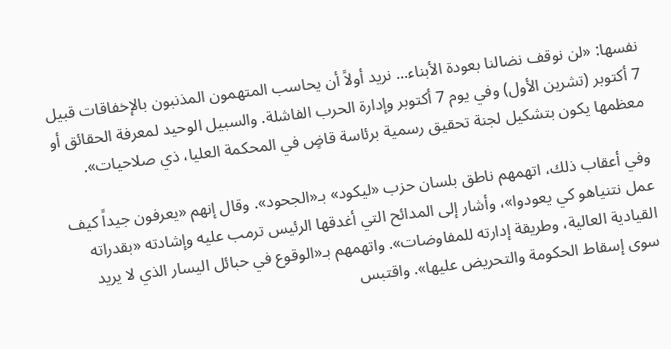نفسها: «لن نوقف نضالنا بعودة الأبناء... نريد أولاً أن يحاسب المتهمون المذنبون بالإخفاقات قبيل 7 أكتوبر (تشرين الأول) وفي يوم 7 أكتوبر وإدارة الحرب الفاشلة. والسبيل الوحيد لمعرفة الحقائق أو معظمها يكون بتشكيل لجنة تحقيق رسمية برئاسة قاضٍ في المحكمة العليا، ذي صلاحيات».

وفي أعقاب ذلك، اتهمهم ناطق بلسان حزب «ليكود» بـ«الجحود». وقال إنهم «يعرفون جيداً كيف عمل نتنياهو كي يعودوا»، وأشار إلى المدائح التي أغدقها الرئيس ترمب عليه وإشادته «بقدراته القيادية العالية، وطريقة إدارته للمفاوضات». واتهمهم بـ«الوقوع في حبائل اليسار الذي لا يريد سوى إسقاط الحكومة والتحريض عليها». واقتبس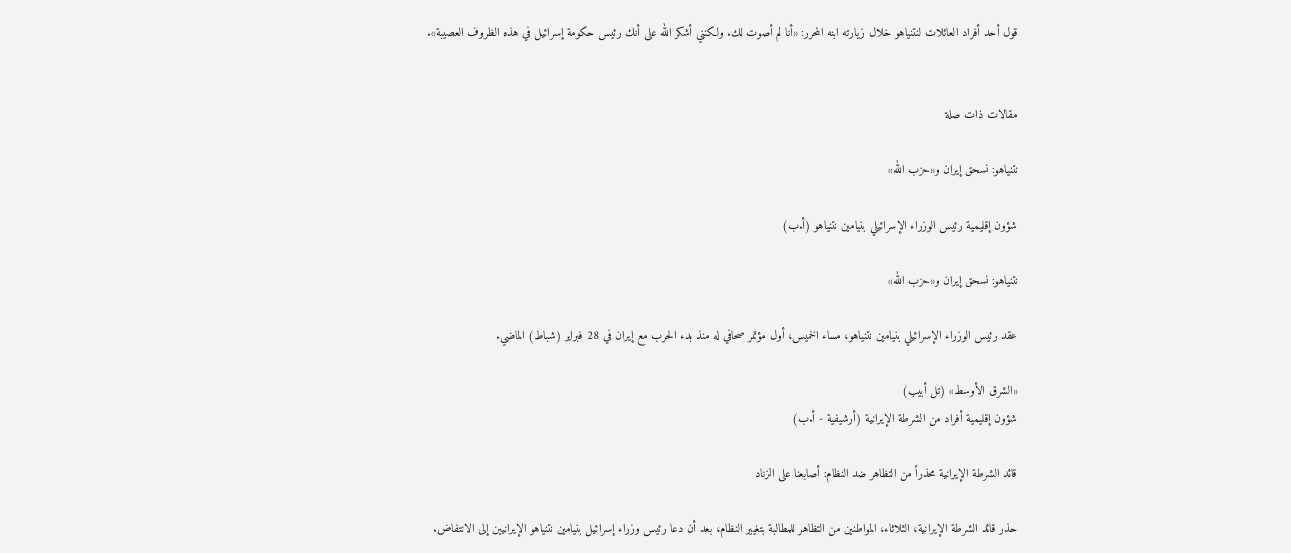قول أحد أفراد العائلات لنتنياهو خلال زيارته ابنه المحرر: «أنا لم أصوت لك. ولكنني أشكر الله على أنك رئيس حكومة إسرائيل في هذه الظروف العصيبة».


مقالات ذات صلة

نتنياهو: نسحق إيران و«حزب الله»

شؤون إقليمية رئيس الوزراء الإسرائيلي بنيامين نتنياهو (أ.ب)

نتنياهو: نسحق إيران و«حزب الله»

عقد رئيس الوزراء الإسرائيلي بنيامين نتنياهو، مساء الخميس، أول مؤتمر صحافي له منذ بدء الحرب مع إيران في 28 فبراير (شباط) الماضي.

«الشرق الأوسط» (تل أبيب)
شؤون إقليمية أفراد من الشرطة الإيرانية (أرشيفية - أ.ب)

قائد الشرطة الإيرانية محذراً من التظاهر ضد النظام: أصابعنا على الزناد

حذر قائد الشرطة الإيرانية، الثلاثاء، المواطنين من التظاهر للمطالبة بتغيير النظام، بعد أن دعا رئيس وزراء إسرائيل بنيامين نتنياهو الإيرانيين إلى الانتفاض.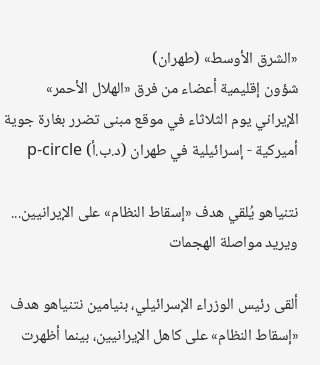«الشرق الأوسط» (طهران)
شؤون إقليمية أعضاء من فرق «الهلال الأحمر» الإيراني يوم الثلاثاء في موقع مبنى تضرر بغارة جوية أميركية - إسرائيلية في طهران (د.ب.أ) p-circle

نتنياهو يُلقي هدف «إسقاط النظام» على الإيرانيين... ويريد مواصلة الهجمات

ألقى رئيس الوزراء الإسرائيلي، بنيامين نتنياهو هدف «إسقاط النظام» على كاهل الإيرانيين، بينما أظهرت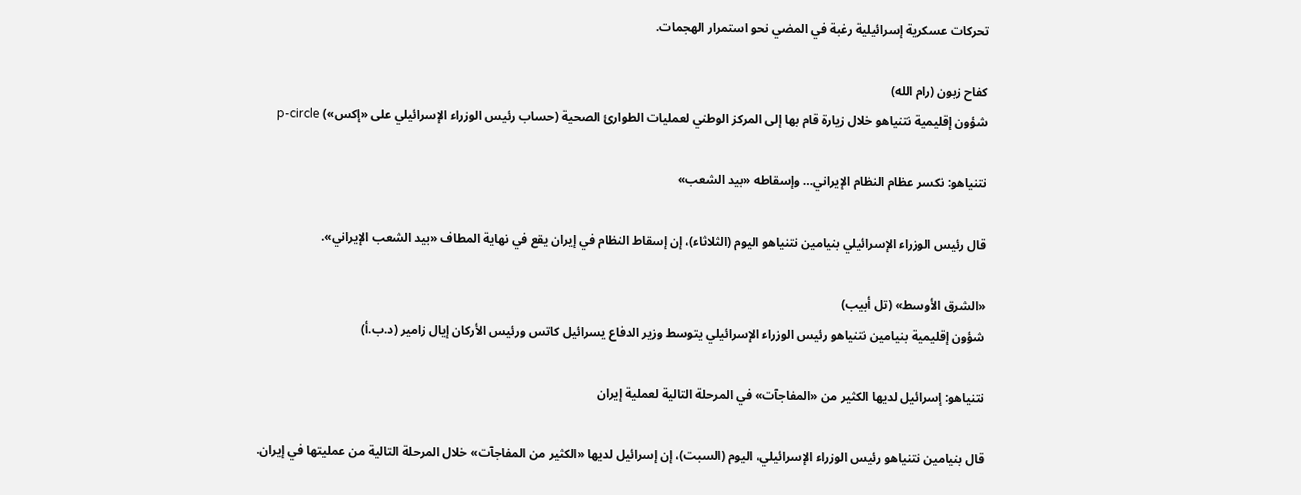تحركات عسكرية إسرائيلية رغبة في المضي نحو استمرار الهجمات.

كفاح زبون (رام الله)
شؤون إقليمية نتنياهو خلال زيارة قام بها إلى المركز الوطني لعمليات الطوارئ الصحية (حساب رئيس الوزراء الإسرائيلي على «إكس») p-circle

نتنياهو: نكسر عظام النظام الإيراني… وإسقاطه «بيد الشعب»

قال رئيس الوزراء الإسرائيلي بنيامين نتنياهو اليوم (الثلاثاء)، إن إسقاط النظام في إيران يقع في نهاية المطاف «بيد الشعب الإيراني».

«الشرق الأوسط» (تل أبيب)
شؤون إقليمية بنيامين نتنياهو رئيس الوزراء الإسرائيلي يتوسط وزير الدفاع يسرائيل كاتس ورئيس الأركان إيال زامير (د.ب.أ)

نتنياهو: إسرائيل لديها الكثير من «المفاجآت» في المرحلة التالية لعملية إيران

قال بنيامين نتنياهو رئيس الوزراء الإسرائيلي، اليوم (السبت)، إن إسرائيل لديها «الكثير من المفاجآت» خلال المرحلة التالية من عمليتها في إيران.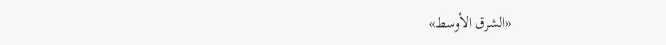«الشرق الأوسط»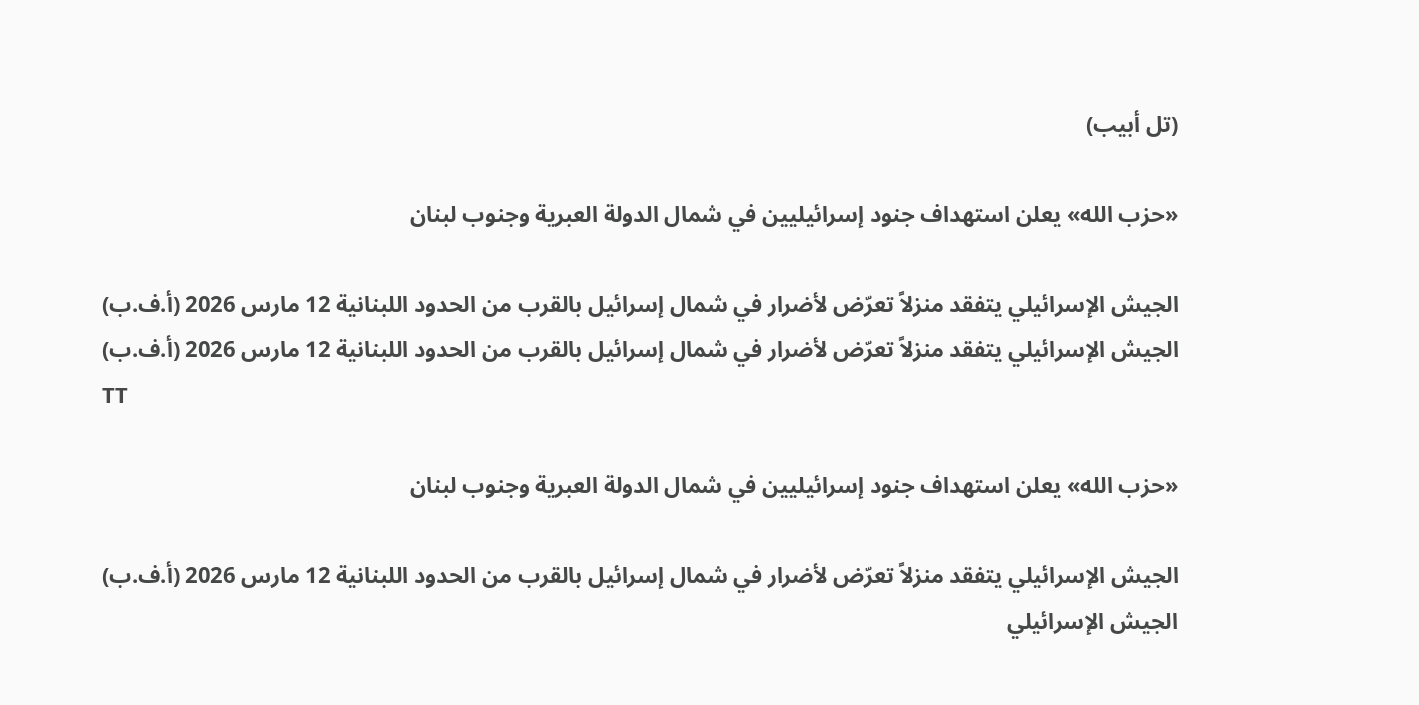(تل أبيب)

«حزب الله» يعلن استهداف جنود إسرائيليين في شمال الدولة العبرية وجنوب لبنان

الجيش الإسرائيلي يتفقد منزلاً تعرّض لأضرار في شمال إسرائيل بالقرب من الحدود اللبنانية 12 مارس 2026 (أ.ف.ب)
الجيش الإسرائيلي يتفقد منزلاً تعرّض لأضرار في شمال إسرائيل بالقرب من الحدود اللبنانية 12 مارس 2026 (أ.ف.ب)
TT

«حزب الله» يعلن استهداف جنود إسرائيليين في شمال الدولة العبرية وجنوب لبنان

الجيش الإسرائيلي يتفقد منزلاً تعرّض لأضرار في شمال إسرائيل بالقرب من الحدود اللبنانية 12 مارس 2026 (أ.ف.ب)
الجيش الإسرائيلي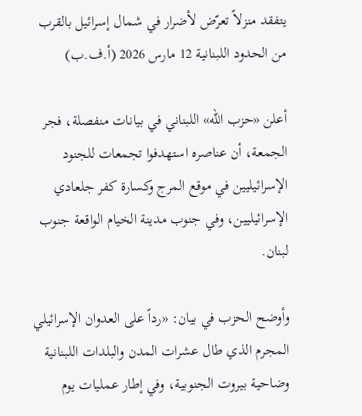يتفقد منزلاً تعرّض لأضرار في شمال إسرائيل بالقرب من الحدود اللبنانية 12 مارس 2026 (أ.ف.ب)

أعلن «حزب الله» اللبناني في بيانات منفصلة، فجر الجمعة، أن عناصره استهدفوا تجمعات للجنود الإسرائيليين في موقع المرج وكسارة كفر جلعادي الإسرائيليين، وفي جنوب مدينة الخيام الواقعة جنوب لبنان.

وأوضح الحزب في بيان: «رداً على العدوان الإسرائيلي المجرم الذي طال عشرات المدن والبلدات اللبنانية وضاحية بيروت الجنوبية، وفي إطار عمليات يوم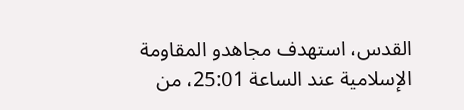القدس، استهدف مجاهدو المقاومة الإسلامية عند الساعة 25:01، من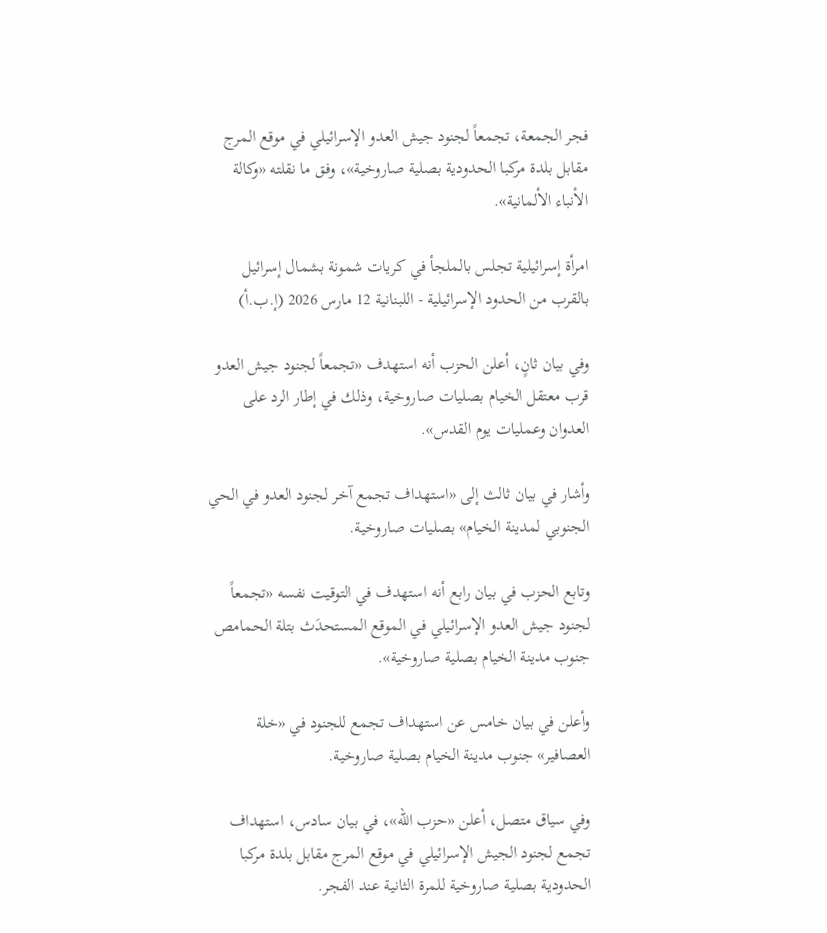فجر الجمعة، تجمعاً لجنود جيش العدو الإسرائيلي في موقع المرج مقابل بلدة مركبا الحدودية بصلية صاروخية»، وفق ما نقلته «وكالة الأنباء الألمانية».

امرأة إسرائيلية تجلس بالملجأ في كريات شمونة بشمال إسرائيل بالقرب من الحدود الإسرائيلية - اللبنانية 12 مارس 2026 (إ.ب.أ)

وفي بيان ثانٍ، أعلن الحزب أنه استهدف «تجمعاً لجنود جيش العدو قرب معتقل الخيام بصليات صاروخية، وذلك في إطار الرد على العدوان وعمليات يوم القدس».

وأشار في بيان ثالث إلى «استهداف تجمع آخر لجنود العدو في الحي الجنوبي لمدينة الخيام» بصليات صاروخية.

وتابع الحزب في بيان رابع أنه استهدف في التوقيت نفسه «تجمعاً لجنود جيش العدو الإسرائيلي في الموقع المستحدَث بتلة الحمامص جنوب مدينة الخيام بصلية صاروخية».

وأعلن في بيان خامس عن استهداف تجمع للجنود في «خلة العصافير» جنوب مدينة الخيام بصلية صاروخية.

وفي سياق متصل، أعلن «حزب الله»، في بيان سادس، استهداف تجمع لجنود الجيش الإسرائيلي في موقع المرج مقابل بلدة مركبا الحدودية بصلية صاروخية للمرة الثانية عند الفجر.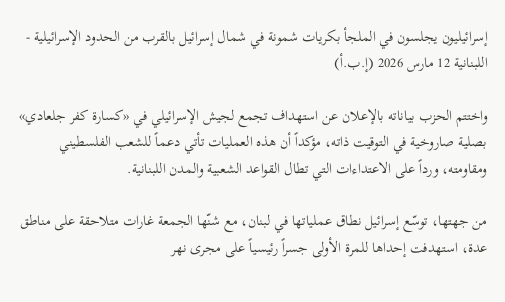إسرائيليون يجلسون في الملجأ بكريات شمونة في شمال إسرائيل بالقرب من الحدود الإسرائيلية - اللبنانية 12 مارس 2026 (إ.ب.أ)

واختتم الحزب بياناته بالإعلان عن استهداف تجمع لجيش الإسرائيلي في «كسارة كفر جلعادي» بصلية صاروخية في التوقيت ذاته، مؤكداً أن هذه العمليات تأتي دعماً للشعب الفلسطيني ومقاومته، ورداً على الاعتداءات التي تطال القواعد الشعبية والمدن اللبنانية.

من جهتها، توسّع إسرائيل نطاق عملياتها في لبنان، مع شنّها الجمعة غارات متلاحقة على مناطق عدة، استهدفت إحداها للمرة الأولى جسراً رئيسياً على مجرى نهر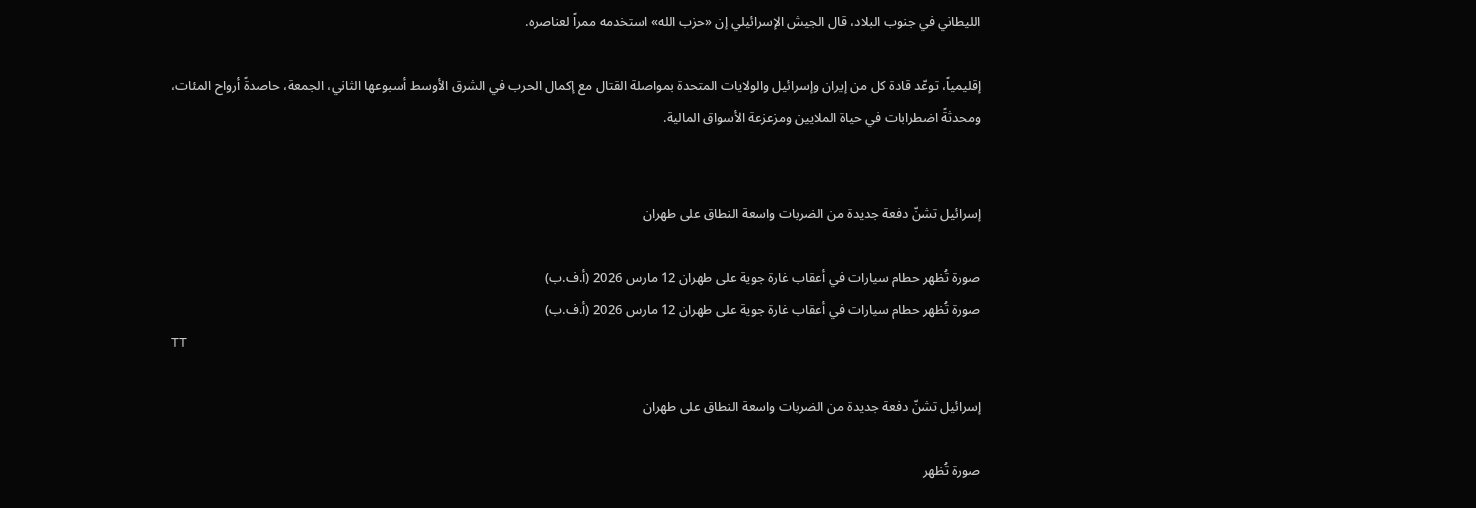الليطاني في جنوب البلاد، قال الجيش الإسرائيلي إن «حزب الله» استخدمه ممراً لعناصره.

إقليمياً، توعّد قادة كل من إيران وإسرائيل والولايات المتحدة بمواصلة القتال مع إكمال الحرب في الشرق الأوسط أسبوعها الثاني، الجمعة، حاصدةً أرواح المئات، ومحدثةً اضطرابات في حياة الملايين ومزعزعة الأسواق المالية.


إسرائيل تشنّ دفعة جديدة من الضربات واسعة النطاق على طهران

صورة تُظهر حطام سيارات في أعقاب غارة جوية على طهران 12 مارس 2026 (أ.ف.ب)
صورة تُظهر حطام سيارات في أعقاب غارة جوية على طهران 12 مارس 2026 (أ.ف.ب)
TT

إسرائيل تشنّ دفعة جديدة من الضربات واسعة النطاق على طهران

صورة تُظهر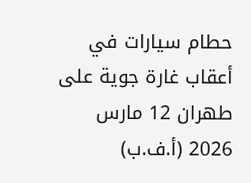حطام سيارات في أعقاب غارة جوية على طهران 12 مارس 2026 (أ.ف.ب)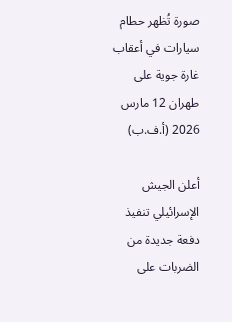صورة تُظهر حطام سيارات في أعقاب غارة جوية على طهران 12 مارس 2026 (أ.ف.ب)

أعلن الجيش الإسرائيلي تنفيذ دفعة جديدة من الضربات على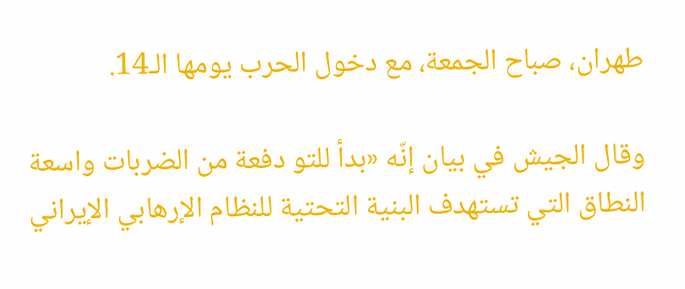طهران، صباح الجمعة، مع دخول الحرب يومها الـ14.

وقال الجيش في بيان إنّه «بدأ للتو دفعة من الضربات واسعة النطاق التي تستهدف البنية التحتية للنظام الإرهابي الإيراني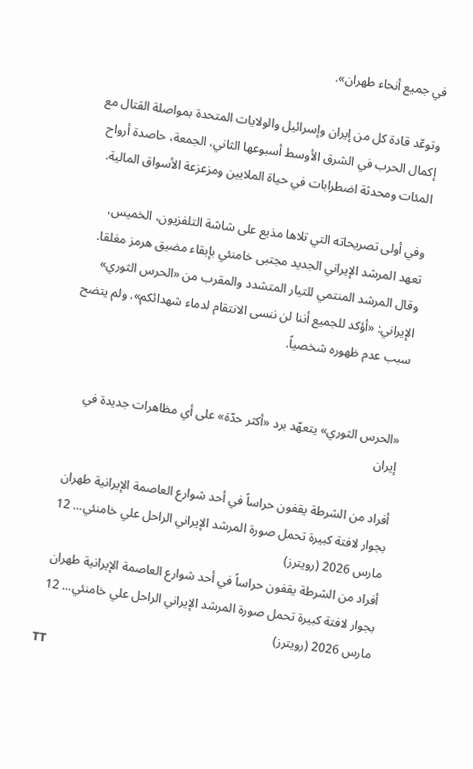في جميع أنحاء طهران».

وتوعّد قادة كل من إيران وإسرائيل والولايات المتحدة بمواصلة القتال مع إكمال الحرب في الشرق الأوسط أسبوعها الثاني، الجمعة، حاصدة أرواح المئات ومحدثة اضطرابات في حياة الملايين ومزعزعة الأسواق المالية.

وفي أولى تصريحاته التي تلاها مذيع على شاشة التلفزيون، الخميس، تعهد المرشد الإيراني الجديد مجتبى خامنئي بإبقاء مضيق هرمز مغلقا. وقال المرشد المنتمي للتيار المتشدد والمقرب من «الحرس الثوري» الإيراني: «أؤكد للجميع أننا لن ننسى الانتقام لدماء شهدائكم». ولم يتضح سبب عدم ظهوره شخصياً.


«الحرس الثوري» يتعهّد برد «أكثر حدّة» على أي مظاهرات جديدة في إيران

أفراد من الشرطة يقفون حراساً في أحد شوارع العاصمة الإيرانية طهران بجوار لافتة كبيرة تحمل صورة المرشد الإيراني الراحل علي خامنئي... 12 مارس 2026 (رويترز)
أفراد من الشرطة يقفون حراساً في أحد شوارع العاصمة الإيرانية طهران بجوار لافتة كبيرة تحمل صورة المرشد الإيراني الراحل علي خامنئي... 12 مارس 2026 (رويترز)
TT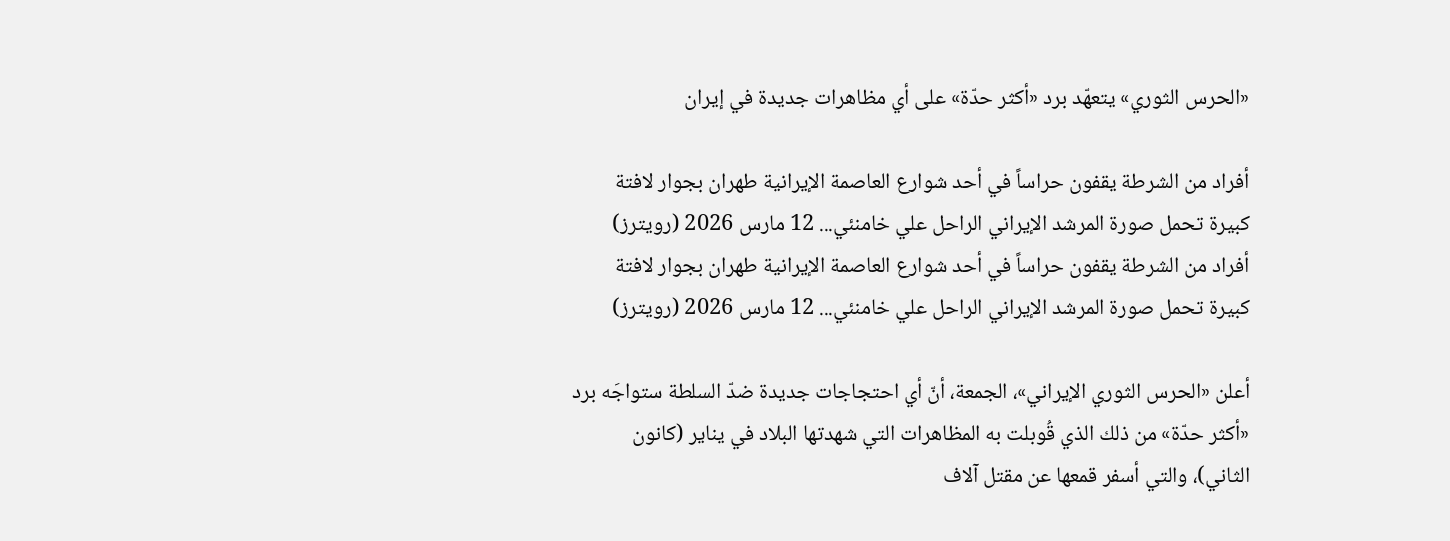«الحرس الثوري» يتعهّد برد «أكثر حدّة» على أي مظاهرات جديدة في إيران

أفراد من الشرطة يقفون حراساً في أحد شوارع العاصمة الإيرانية طهران بجوار لافتة كبيرة تحمل صورة المرشد الإيراني الراحل علي خامنئي... 12 مارس 2026 (رويترز)
أفراد من الشرطة يقفون حراساً في أحد شوارع العاصمة الإيرانية طهران بجوار لافتة كبيرة تحمل صورة المرشد الإيراني الراحل علي خامنئي... 12 مارس 2026 (رويترز)

أعلن «الحرس الثوري الإيراني»، الجمعة، أنّ أي احتجاجات جديدة ضدّ السلطة ستواجَه برد «أكثر حدّة» من ذلك الذي قُوبلت به المظاهرات التي شهدتها البلاد في يناير (كانون الثاني)، والتي أسفر قمعها عن مقتل آلاف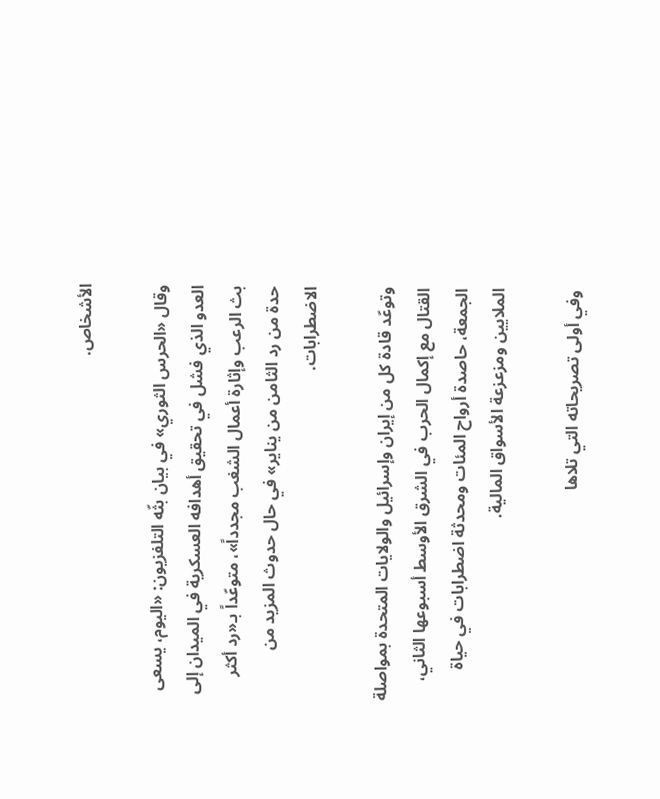الأشخاص.

وقال «الحرس الثوري» في بيان بثّه التلفزيون: «اليوم، يسعى العدو الذي فشل في تحقيق أهدافه العسكرية في الميدان إلى بث الرعب وإثارة أعمال الشغب مجدداً»، متوعّداً بـ«رد أكثر حدة من رد الثامن من يناير» في حال حدوث المزيد من الاضطرابات.

وتوعّد قادة كل من إيران وإسرائيل والولايات المتحدة بمواصلة القتال مع إكمال الحرب في الشرق الأوسط أسبوعها الثاني، الجمعة، حاصدة أرواح المئات ومحدثة اضطرابات في حياة الملايين ومزعزعة الأسواق المالية.

وفي أولى تصريحاته التي تلاها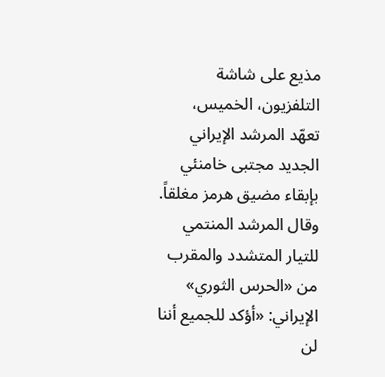مذيع على شاشة التلفزيون، الخميس، تعهّد المرشد الإيراني الجديد مجتبى خامنئي بإبقاء مضيق هرمز مغلقاً. وقال المرشد المنتمي للتيار المتشدد والمقرب من «الحرس الثوري» الإيراني: «أؤكد للجميع أننا لن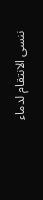ننسى الانتقام لدماء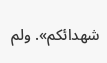شهدائكم». ولم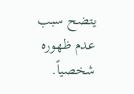يتضح سبب عدم ظهوره شخصياً.